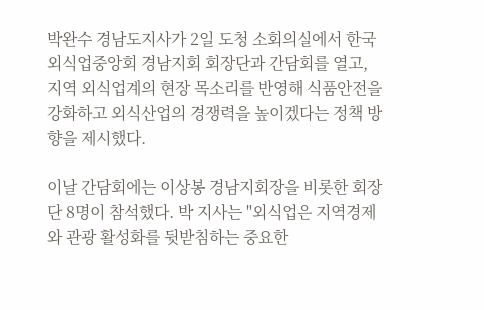박완수 경남도지사가 2일 도청 소회의실에서 한국외식업중앙회 경남지회 회장단과 간담회를 열고, 지역 외식업계의 현장 목소리를 반영해 식품안전을 강화하고 외식산업의 경쟁력을 높이겠다는 정책 방향을 제시했다.

이날 간담회에는 이상봉 경남지회장을 비롯한 회장단 8명이 참석했다. 박 지사는 "외식업은 지역경제와 관광 활성화를 뒷받침하는 중요한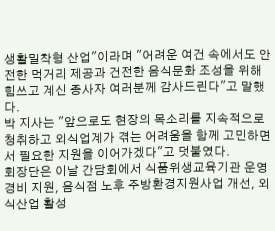생활밀착형 산업"이라며 "어려운 여건 속에서도 안전한 먹거리 제공과 건전한 음식문화 조성을 위해 힘쓰고 계신 종사자 여러분께 감사드린다"고 말했다.
박 지사는 "앞으로도 현장의 목소리를 지속적으로 청취하고 외식업계가 겪는 어려움을 함께 고민하면서 필요한 지원을 이어가겠다"고 덧붙였다.
회장단은 이날 간담회에서 식품위생교육기관 운영경비 지원, 음식점 노후 주방환경지원사업 개선, 외식산업 활성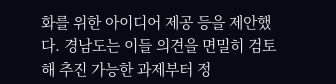화를 위한 아이디어 제공 등을 제안했다. 경남도는 이들 의견을 면밀히 검토해 추진 가능한 과제부터 정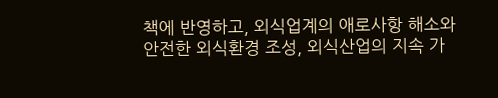책에 반영하고, 외식업계의 애로사항 해소와 안전한 외식환경 조성, 외식산업의 지속 가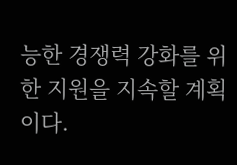능한 경쟁력 강화를 위한 지원을 지속할 계획이다.